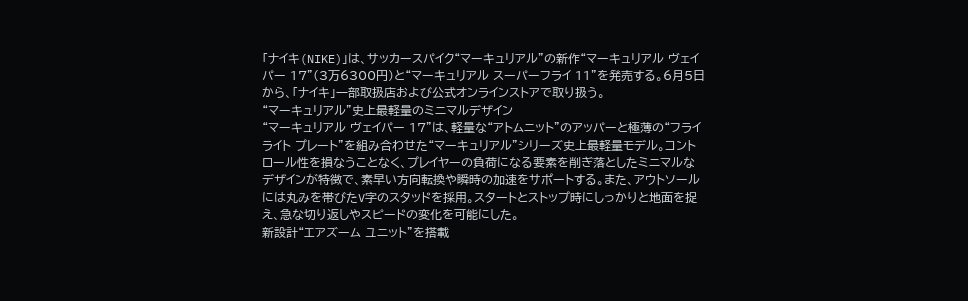「ナイキ(NIKE)」は、サッカースパイク“マーキュリアル”の新作“マーキュリアル ヴェイパー 17”(3万6300円)と“マーキュリアル スーパーフライ 11”を発売する。6月5日から、「ナイキ」一部取扱店および公式オンラインストアで取り扱う。
“マーキュリアル”史上最軽量のミニマルデザイン
“マーキュリアル ヴェイパー 17”は、軽量な“アトムニット”のアッパーと極薄の“フライライト プレート”を組み合わせた“マーキュリアル”シリーズ史上最軽量モデル。コントロール性を損なうことなく、プレイヤーの負荷になる要素を削ぎ落としたミニマルなデザインが特徴で、素早い方向転換や瞬時の加速をサポートする。また、アウトソールには丸みを帯びたV字のスタッドを採用。スタートとストップ時にしっかりと地面を捉え、急な切り返しやスピードの変化を可能にした。
新設計“エアズーム ユニット”を搭載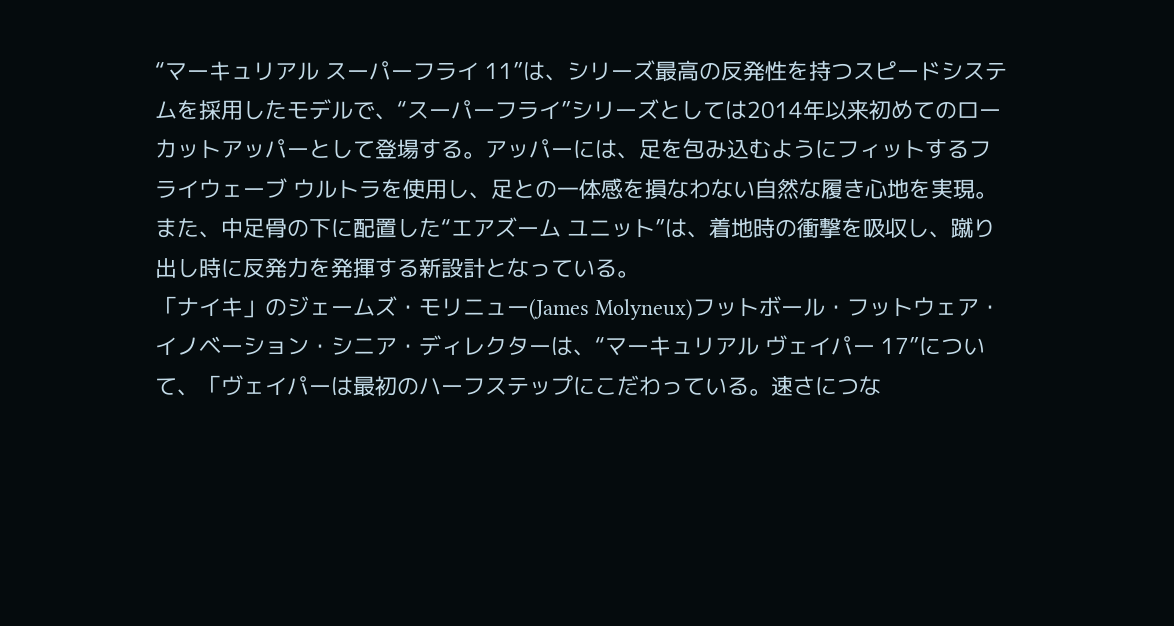“マーキュリアル スーパーフライ 11”は、シリーズ最高の反発性を持つスピードシステムを採用したモデルで、“スーパーフライ”シリーズとしては2014年以来初めてのローカットアッパーとして登場する。アッパーには、足を包み込むようにフィットするフライウェーブ ウルトラを使用し、足との一体感を損なわない自然な履き心地を実現。また、中足骨の下に配置した“エアズーム ユニット”は、着地時の衝撃を吸収し、蹴り出し時に反発力を発揮する新設計となっている。
「ナイキ」のジェームズ・モリニュー(James Molyneux)フットボール・フットウェア・イノベーション・シニア・ディレクターは、“マーキュリアル ヴェイパー 17”について、「ヴェイパーは最初のハーフステップにこだわっている。速さにつな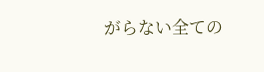がらない全ての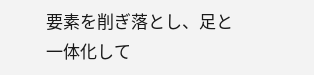要素を削ぎ落とし、足と一体化して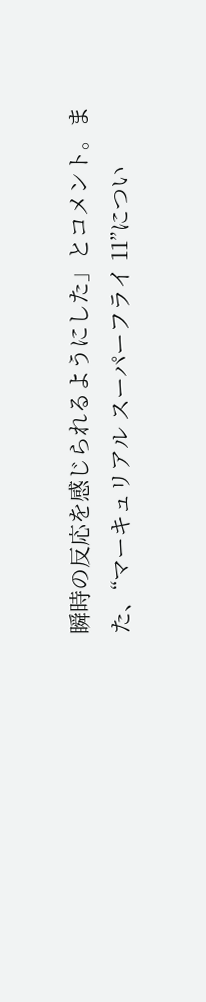瞬時の反応を感じられるようにした」とコメント。また、“マーキュリアル スーパーフライ 11”につい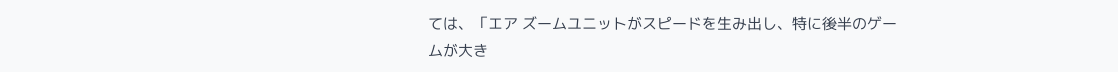ては、「エア ズームユニットがスピードを生み出し、特に後半のゲームが大き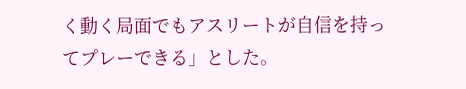く動く局面でもアスリートが自信を持ってプレーできる」とした。